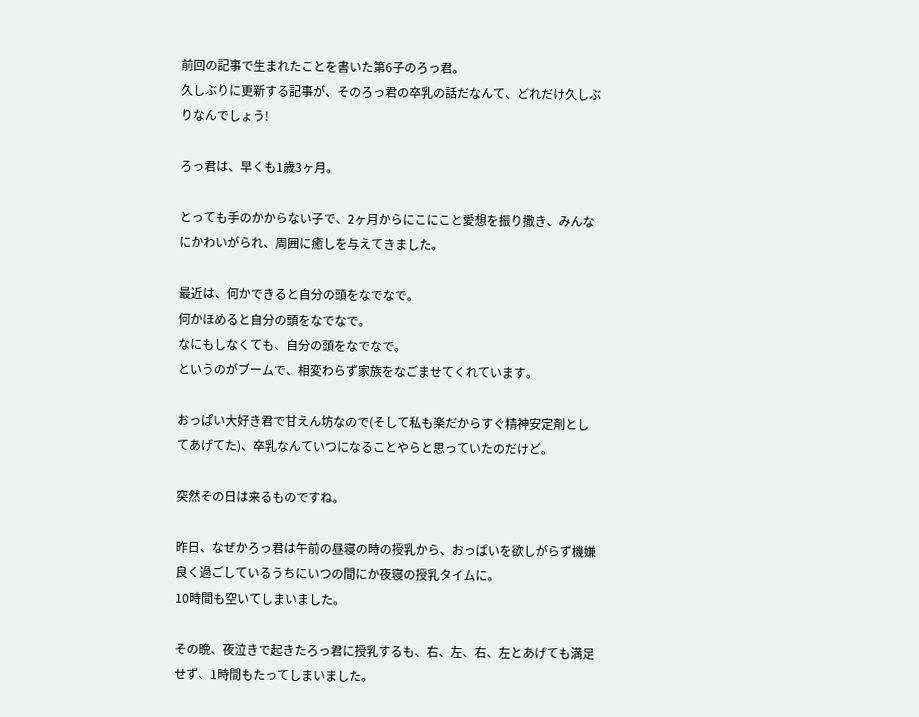前回の記事で生まれたことを書いた第6子のろっ君。
久しぶりに更新する記事が、そのろっ君の卒乳の話だなんて、どれだけ久しぶりなんでしょう!

ろっ君は、早くも1歳3ヶ月。

とっても手のかからない子で、2ヶ月からにこにこと愛想を振り撒き、みんなにかわいがられ、周囲に癒しを与えてきました。

最近は、何かできると自分の頭をなでなで。
何かほめると自分の頭をなでなで。
なにもしなくても、自分の頭をなでなで。
というのがブームで、相変わらず家族をなごませてくれています。

おっぱい大好き君で甘えん坊なので(そして私も楽だからすぐ精神安定剤としてあげてた)、卒乳なんていつになることやらと思っていたのだけど。

突然その日は来るものですね。

昨日、なぜかろっ君は午前の昼寝の時の授乳から、おっぱいを欲しがらず機嫌良く過ごしているうちにいつの間にか夜寝の授乳タイムに。
10時間も空いてしまいました。

その晩、夜泣きで起きたろっ君に授乳するも、右、左、右、左とあげても満足せず、1時間もたってしまいました。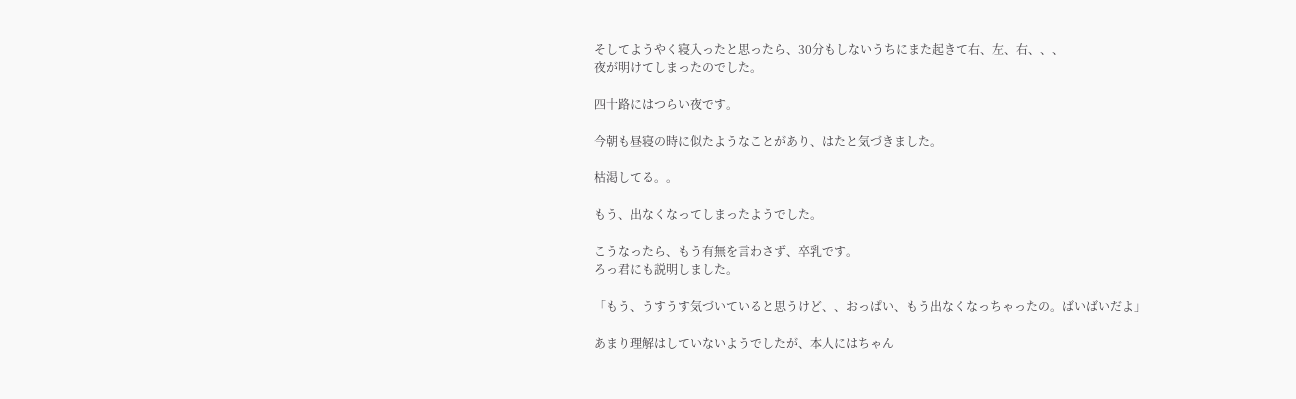そしてようやく寝入ったと思ったら、30分もしないうちにまた起きて右、左、右、、、
夜が明けてしまったのでした。

四十路にはつらい夜です。

今朝も昼寝の時に似たようなことがあり、はたと気づきました。

枯渇してる。。

もう、出なくなってしまったようでした。

こうなったら、もう有無を言わさず、卒乳です。
ろっ君にも説明しました。

「もう、うすうす気づいていると思うけど、、おっぱい、もう出なくなっちゃったの。ばいばいだよ」

あまり理解はしていないようでしたが、本人にはちゃん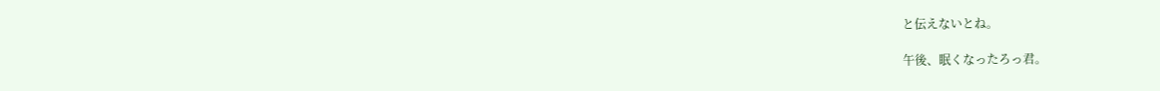と伝えないとね。

午後、眠くなったろっ君。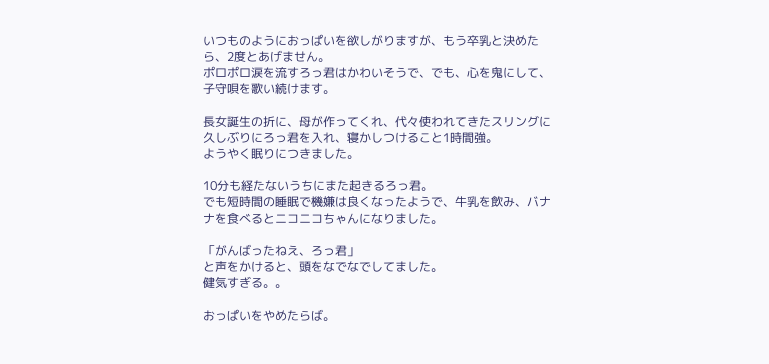いつものようにおっぱいを欲しがりますが、もう卒乳と決めたら、2度とあげません。
ポロポロ涙を流すろっ君はかわいそうで、でも、心を鬼にして、子守唄を歌い続けます。

長女誕生の折に、母が作ってくれ、代々使われてきたスリングに久しぶりにろっ君を入れ、寝かしつけること1時間強。
ようやく眠りにつきました。

10分も経たないうちにまた起きるろっ君。
でも短時間の睡眠で機嫌は良くなったようで、牛乳を飲み、バナナを食べるとニコニコちゃんになりました。

「がんばったねえ、ろっ君」
と声をかけると、頭をなでなでしてました。
健気すぎる。。

おっぱいをやめたらば。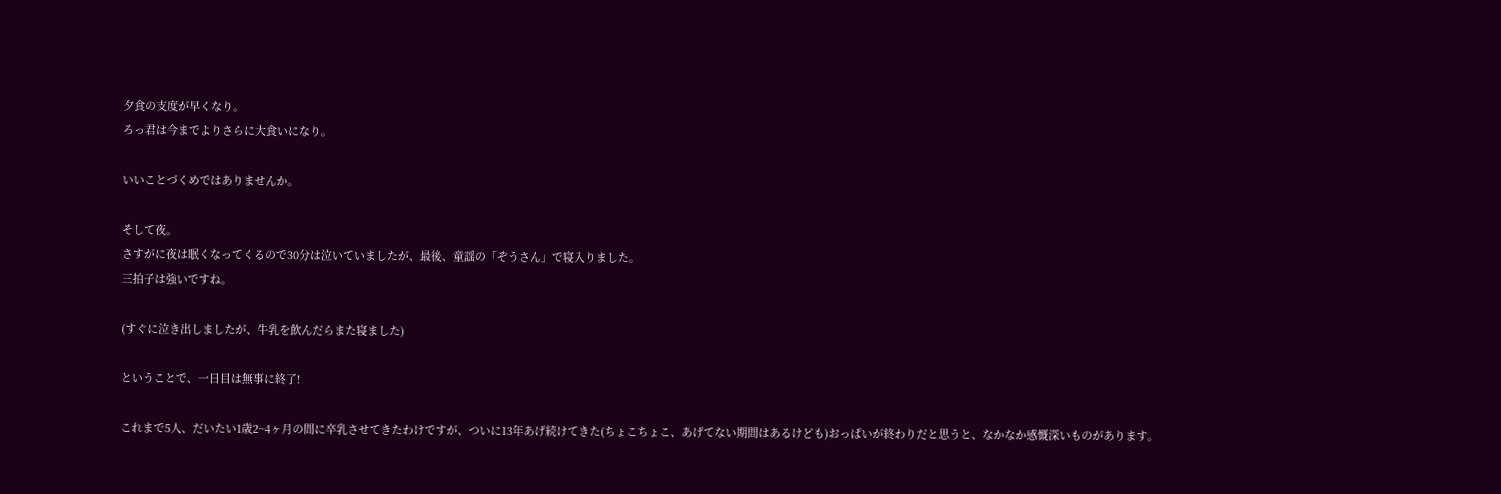夕食の支度が早くなり。
ろっ君は今までよりさらに大食いになり。

いいことづくめではありませんか。

そして夜。
さすがに夜は眠くなってくるので30分は泣いていましたが、最後、童謡の「ぞうさん」で寝入りました。
三拍子は強いですね。

(すぐに泣き出しましたが、牛乳を飲んだらまた寝ました)

ということで、一日目は無事に終了!

これまで5人、だいたい1歳2~4ヶ月の間に卒乳させてきたわけですが、ついに13年あげ続けてきた(ちょこちょこ、あげてない期間はあるけども)おっぱいが終わりだと思うと、なかなか感慨深いものがあります。